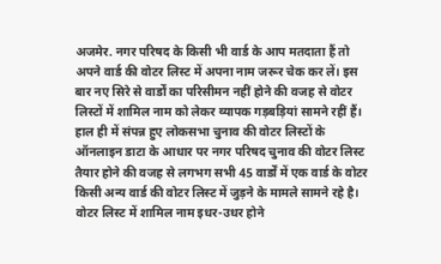अजमेर. नगर परिषद के किसी भी वार्ड के आप मतदाता हैं तो अपने वार्ड की वोटर लिस्ट में अपना नाम जरूर चेक कर लें। इस बार नए सिरे से वार्डों का परिसीमन नहीं होने की वजह से वोटर लिस्टों में शामिल नाम को लेकर व्यापक गड़बड़ियां सामने रहीं हैं।
हाल ही में संपन्न हुए लोकसभा चुनाव की वोटर लिस्टों के ऑनलाइन डाटा के आधार पर नगर परिषद चुनाव की वोटर लिस्ट तैयार होने की वजह से लगभग सभी 45 वार्डों में एक वार्ड के वोटर किसी अन्य वार्ड की वोटर लिस्ट में जुड़ने के मामले सामने रहे है।
वोटर लिस्ट में शामिल नाम इधर-उधर होने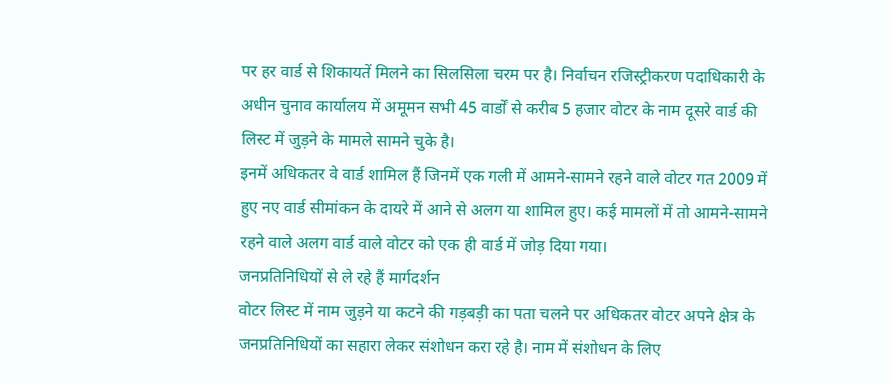पर हर वार्ड से शिकायतें मिलने का सिलसिला चरम पर है। निर्वाचन रजिस्ट्रीकरण पदाधिकारी के अधीन चुनाव कार्यालय में अमूमन सभी 45 वार्डों से करीब 5 हजार वोटर के नाम दूसरे वार्ड की लिस्ट में जुड़ने के मामले सामने चुके है।
इनमें अधिकतर वे वार्ड शामिल हैं जिनमें एक गली में आमने-सामने रहने वाले वोटर गत 2009 में हुए नए वार्ड सीमांकन के दायरे में आने से अलग या शामिल हुए। कई मामलों में तो आमने-सामने रहने वाले अलग वार्ड वाले वोटर को एक ही वार्ड में जोड़ दिया गया।
जनप्रतिनिधियों से ले रहे हैं मार्गदर्शन
वोटर लिस्ट में नाम जुड़ने या कटने की गड़बड़ी का पता चलने पर अधिकतर वोटर अपने क्षेत्र के जनप्रतिनिधियों का सहारा लेकर संशोधन करा रहे है। नाम में संशोधन के लिए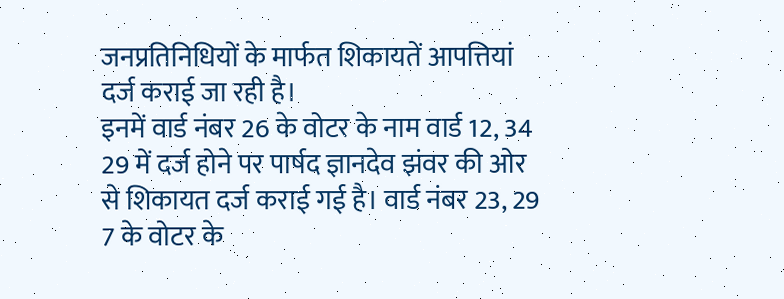जनप्रतिनिधियों के मार्फत शिकायतें आपत्तियां दर्ज कराई जा रही है।
इनमें वार्ड नंबर 26 के वोटर के नाम वार्ड 12, 34 29 में दर्ज होने पर पार्षद ज्ञानदेव झंवर की ओर से शिकायत दर्ज कराई गई है। वार्ड नंबर 23, 29 7 के वोटर के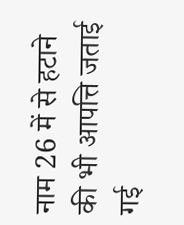नाम 26 में से हटाने की भी आपत्ति जताई गई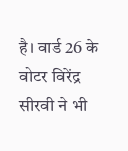है। वार्ड 26 के वोटर विरेंद्र सीरवी ने भी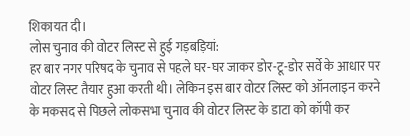शिकायत दी।
लोस चुनाव की वोटर लिस्ट से हुई गड़बड़ियां:
हर बार नगर परिषद के चुनाव से पहले घर-घर जाकर डोर-टू-डोर सर्वे के आधार पर वोटर लिस्ट तैयार हुआ करती थी। लेकिन इस बार वोटर लिस्ट को ऑनलाइन करने के मकसद से पिछले लोकसभा चुनाव की वोटर लिस्ट के डाटा को कॉपी कर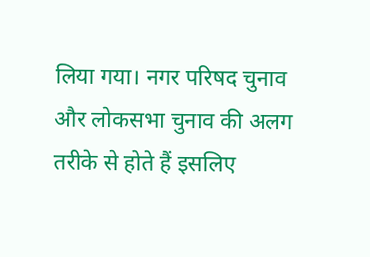लिया गया। नगर परिषद चुनाव और लोकसभा चुनाव की अलग तरीके से होते हैं इसलिए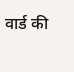वार्ड की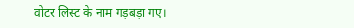वोटर लिस्ट के नाम गड़बड़ा गए।